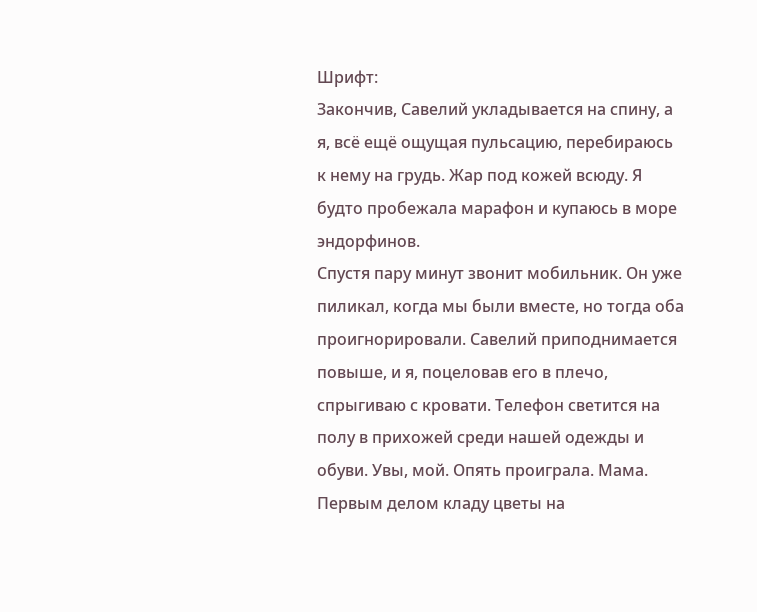Шрифт:
Закончив, Савелий укладывается на спину, а я, всё ещё ощущая пульсацию, перебираюсь к нему на грудь. Жар под кожей всюду. Я будто пробежала марафон и купаюсь в море эндорфинов.
Спустя пару минут звонит мобильник. Он уже пиликал, когда мы были вместе, но тогда оба проигнорировали. Савелий приподнимается повыше, и я, поцеловав его в плечо, спрыгиваю с кровати. Телефон светится на полу в прихожей среди нашей одежды и обуви. Увы, мой. Опять проиграла. Мама.
Первым делом кладу цветы на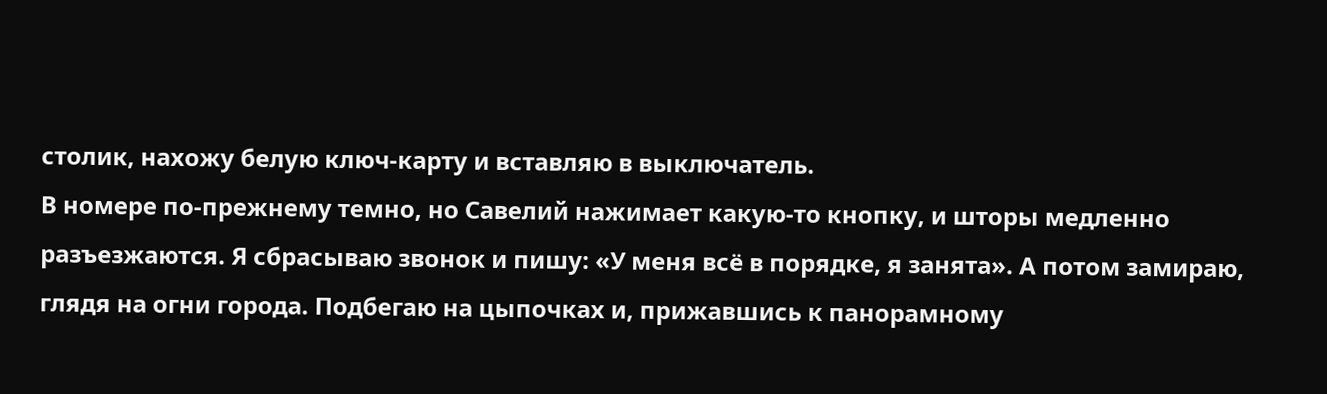столик, нахожу белую ключ-карту и вставляю в выключатель.
В номере по-прежнему темно, но Савелий нажимает какую-то кнопку, и шторы медленно разъезжаются. Я сбрасываю звонок и пишу: «У меня всё в порядке, я занята». А потом замираю, глядя на огни города. Подбегаю на цыпочках и, прижавшись к панорамному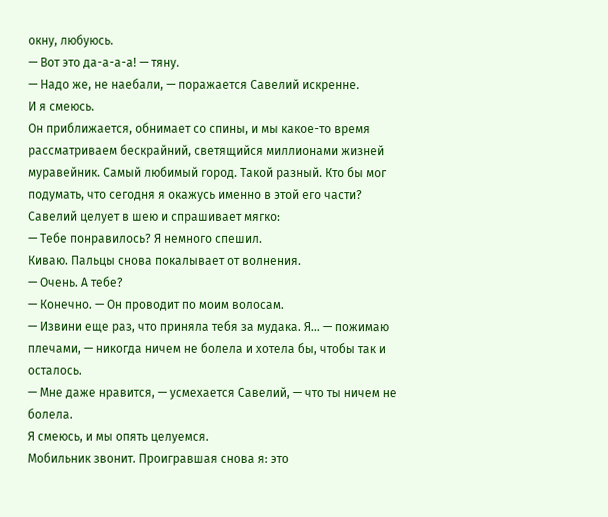окну, любуюсь.
— Вот это да-а-а-а! — тяну.
— Надо же, не наебали, — поражается Савелий искренне.
И я смеюсь.
Он приближается, обнимает со спины, и мы какое-то время рассматриваем бескрайний, светящийся миллионами жизней муравейник. Самый любимый город. Такой разный. Кто бы мог подумать, что сегодня я окажусь именно в этой его части?
Савелий целует в шею и спрашивает мягко:
— Тебе понравилось? Я немного спешил.
Киваю. Пальцы снова покалывает от волнения.
— Очень. А тебе?
— Конечно. — Он проводит по моим волосам.
— Извини еще раз, что приняла тебя за мудака. Я... — пожимаю плечами, — никогда ничем не болела и хотела бы, чтобы так и осталось.
— Мне даже нравится, — усмехается Савелий, — что ты ничем не болела.
Я смеюсь, и мы опять целуемся.
Мобильник звонит. Проигравшая снова я: это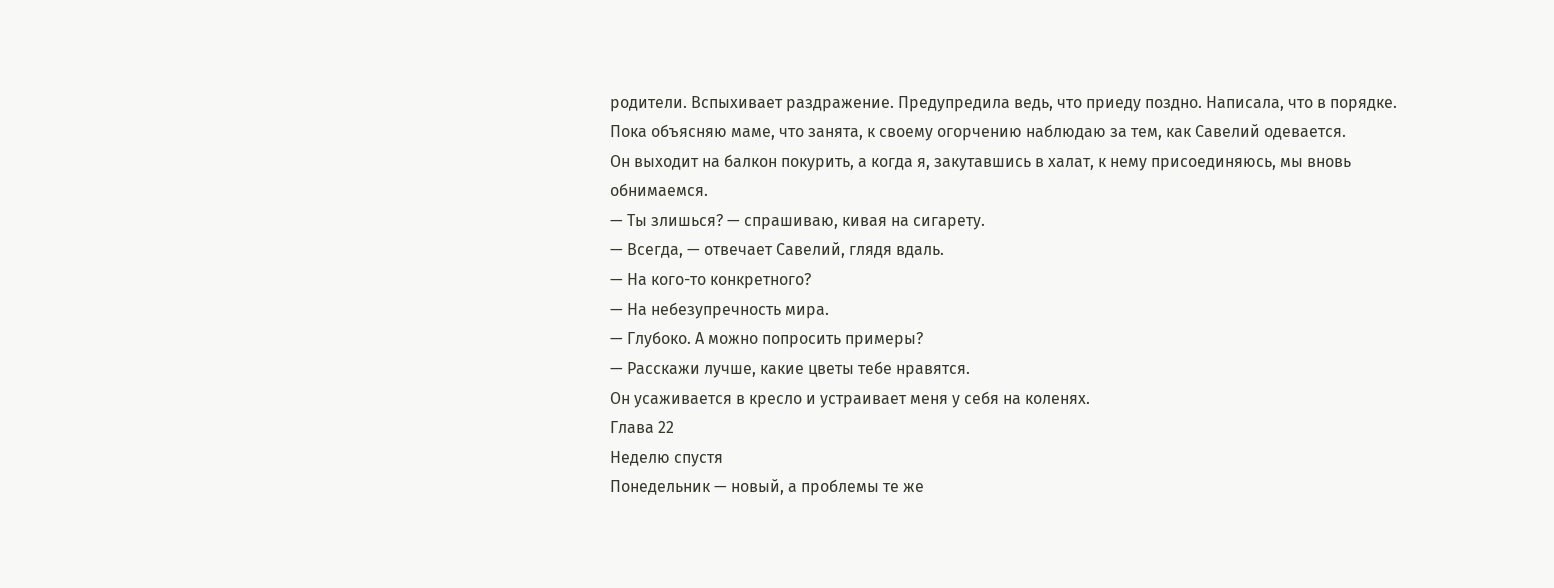родители. Вспыхивает раздражение. Предупредила ведь, что приеду поздно. Написала, что в порядке. Пока объясняю маме, что занята, к своему огорчению наблюдаю за тем, как Савелий одевается.
Он выходит на балкон покурить, а когда я, закутавшись в халат, к нему присоединяюсь, мы вновь обнимаемся.
— Ты злишься? — спрашиваю, кивая на сигарету.
— Всегда, — отвечает Савелий, глядя вдаль.
— На кого-то конкретного?
— На небезупречность мира.
— Глубоко. А можно попросить примеры?
— Расскажи лучше, какие цветы тебе нравятся.
Он усаживается в кресло и устраивает меня у себя на коленях.
Глава 22
Неделю спустя
Понедельник — новый, а проблемы те же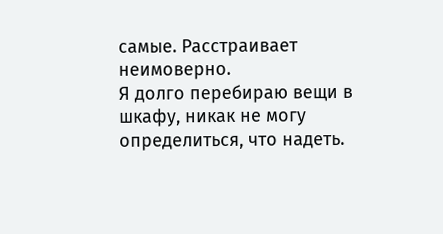самые. Расстраивает неимоверно.
Я долго перебираю вещи в шкафу, никак не могу определиться, что надеть.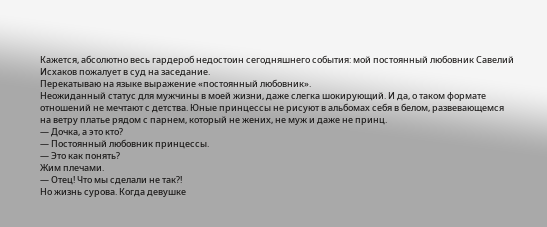Кажется, абсолютно весь гардероб недостоин сегодняшнего события: мой постоянный любовник Савелий Исхаков пожалует в суд на заседание.
Перекатываю на языке выражение «постоянный любовник».
Неожиданный статус для мужчины в моей жизни, даже слегка шокирующий. И да, о таком формате отношений не мечтают с детства. Юные принцессы не рисуют в альбомах себя в белом, развевающемся на ветру платье рядом с парнем, который не жених, не муж и даже не принц.
— Дочка, а это кто?
— Постоянный любовник принцессы.
— Это как понять?
Жим плечами.
— Отец! Что мы сделали не так?!
Но жизнь сурова. Когда девушке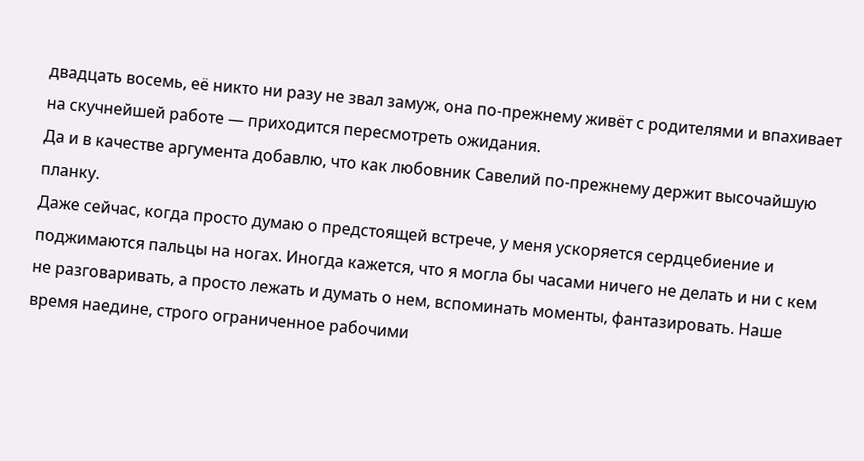двадцать восемь, её никто ни разу не звал замуж, она по-прежнему живёт с родителями и впахивает на скучнейшей работе — приходится пересмотреть ожидания.
Да и в качестве аргумента добавлю, что как любовник Савелий по-прежнему держит высочайшую планку.
Даже сейчас, когда просто думаю о предстоящей встрече, у меня ускоряется сердцебиение и поджимаются пальцы на ногах. Иногда кажется, что я могла бы часами ничего не делать и ни с кем не разговаривать, а просто лежать и думать о нем, вспоминать моменты, фантазировать. Наше время наедине, строго ограниченное рабочими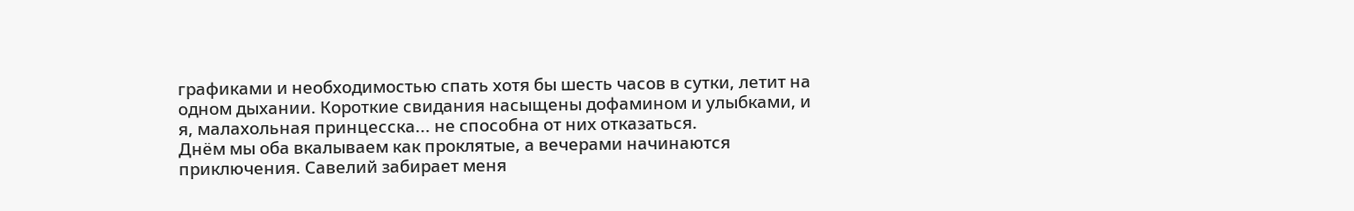графиками и необходимостью спать хотя бы шесть часов в сутки, летит на одном дыхании. Короткие свидания насыщены дофамином и улыбками, и я, малахольная принцесска... не способна от них отказаться.
Днём мы оба вкалываем как проклятые, а вечерами начинаются приключения. Савелий забирает меня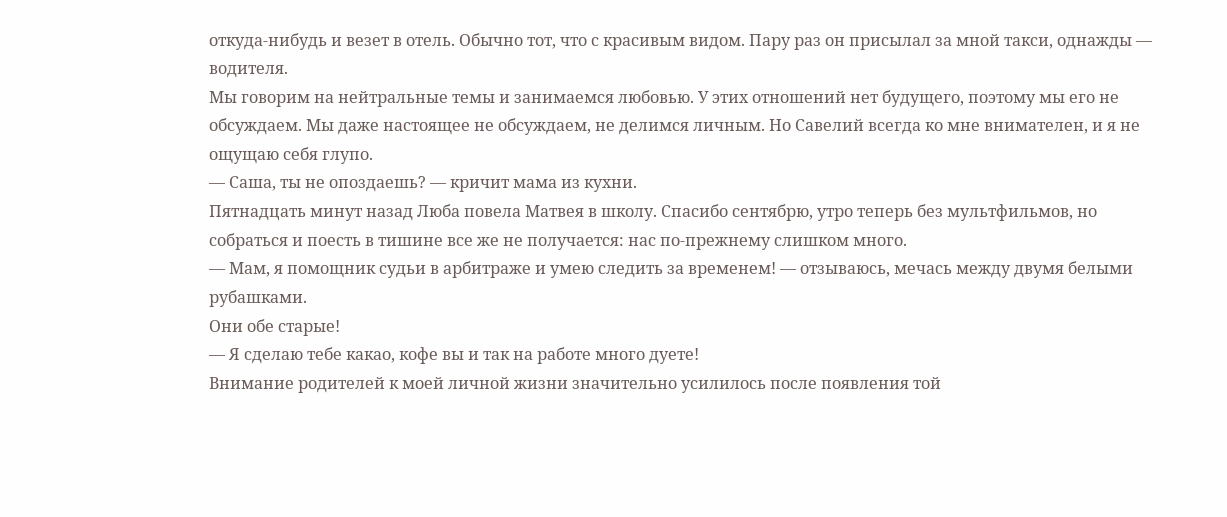откуда-нибудь и везет в отель. Обычно тот, что с красивым видом. Пару раз он присылал за мной такси, однажды — водителя.
Мы говорим на нейтральные темы и занимаемся любовью. У этих отношений нет будущего, поэтому мы его не обсуждаем. Мы даже настоящее не обсуждаем, не делимся личным. Но Савелий всегда ко мне внимателен, и я не ощущаю себя глупо.
— Саша, ты не опоздаешь? — кричит мама из кухни.
Пятнадцать минут назад Люба повела Матвея в школу. Спасибо сентябрю, утро теперь без мультфильмов, но собраться и поесть в тишине все же не получается: нас по-прежнему слишком много.
— Мам, я помощник судьи в арбитраже и умею следить за временем! — отзываюсь, мечась между двумя белыми рубашками.
Они обе старые!
— Я сделаю тебе какао, кофе вы и так на работе много дуете!
Внимание родителей к моей личной жизни значительно усилилось после появления той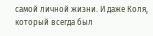самой личной жизни. И даже Коля, который всегда был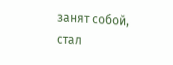занят собой, стал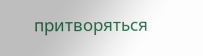притворяться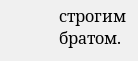строгим братом.